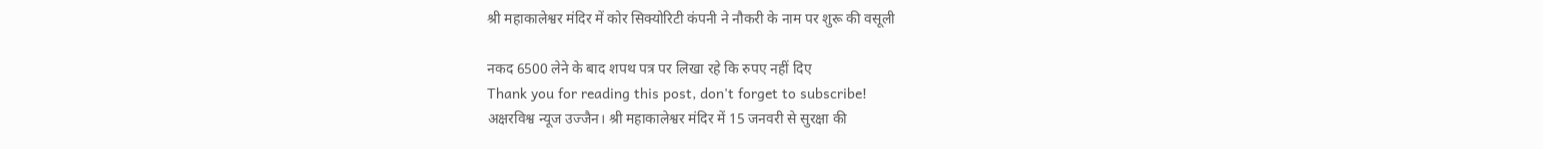श्री महाकालेश्वर मंदिर में कोर सिक्योरिटी कंपनी ने नौकरी के नाम पर शुरू की वसूली

नकद 6500 लेने के बाद शपथ पत्र पर लिखा रहे कि रुपए नहीं दिए
Thank you for reading this post, don't forget to subscribe!
अक्षरविश्व न्यूज उज्जैन। श्री महाकालेश्वर मंदिर में 15 जनवरी से सुरक्षा की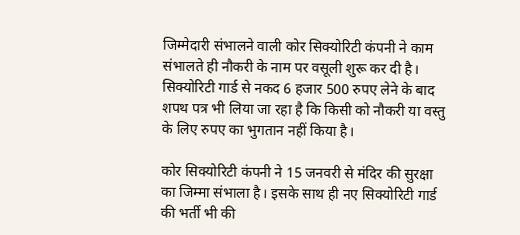जिम्मेदारी संभालने वाली कोर सिक्योरिटी कंपनी ने काम संभालते ही नौकरी के नाम पर वसूली शुरू कर दी है। सिक्योरिटी गार्ड से नकद 6 हजार 500 रुपए लेने के बाद शपथ पत्र भी लिया जा रहा है कि किसी को नौकरी या वस्तु के लिए रुपए का भुगतान नहीं किया है।

कोर सिक्योरिटी कंपनी ने 15 जनवरी से मंदिर की सुरक्षा का जिम्मा संभाला है। इसके साथ ही नए सिक्योरिटी गार्ड की भर्ती भी की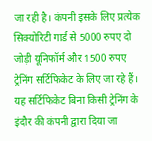जा रही है। कंपनी इसके लिए प्रत्येक सिक्योरिटी गार्ड से 5000 रुपए दो जोड़ी यूनिफॉर्म और 1500 रुपए ट्रेनिंग सर्टिफिकेट के लिए जा रहे हैं। यह सर्टिफिकेट बिना किसी ट्रेनिंग के इंदौर की कंपनी द्वारा दिया जा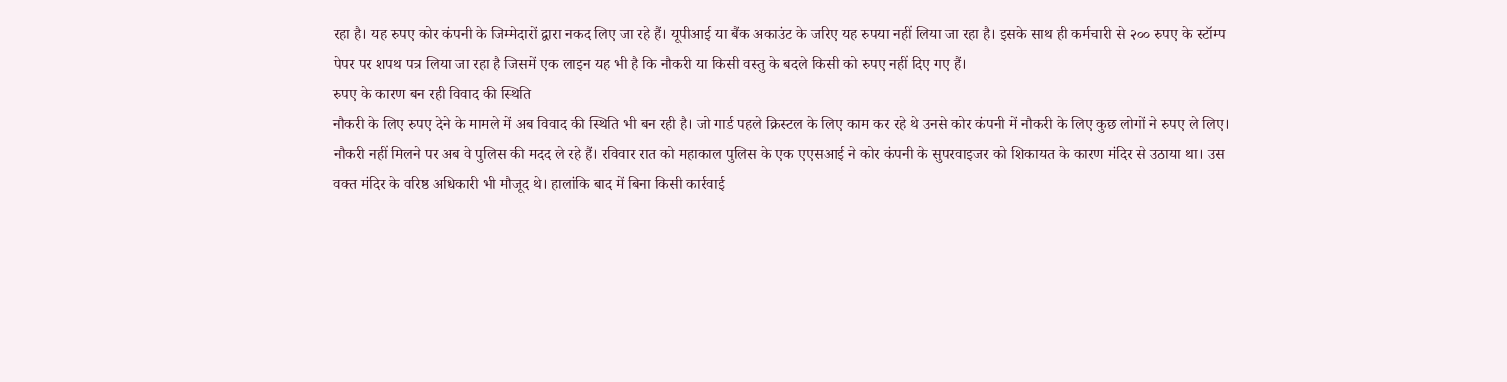रहा है। यह रुपए कोर कंपनी के जिम्मेदारों द्वारा नकद लिए जा रहे हैं। यूपीआई या बैंक अकाउंट के जरिए यह रुपया नहीं लिया जा रहा है। इसके साथ ही कर्मचारी से २०० रुपए के स्टॉम्प पेपर पर शपथ पत्र लिया जा रहा है जिसमें एक लाइन यह भी है कि नौकरी या किसी वस्तु के बदले किसी को रुपए नहीं दिए गए हैं।
रुपए के कारण बन रही विवाद की स्थिति
नौकरी के लिए रुपए देने के मामले में अब विवाद की स्थिति भी बन रही है। जो गार्ड पहले क्रिस्टल के लिए काम कर रहे थे उनसे कोर कंपनी में नौकरी के लिए कुछ लोगों ने रुपए ले लिए। नौकरी नहीं मिलने पर अब वे पुलिस की मदद ले रहे हैं। रविवार रात को महाकाल पुलिस के एक एएसआई ने कोर कंपनी के सुपरवाइजर को शिकायत के कारण मंदिर से उठाया था। उस वक्त मंदिर के वरिष्ठ अधिकारी भी मौजूद थे। हालांकि बाद में बिना किसी कार्रवाई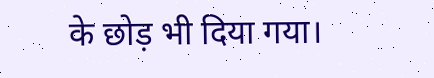के छोड़ भी दिया गया।